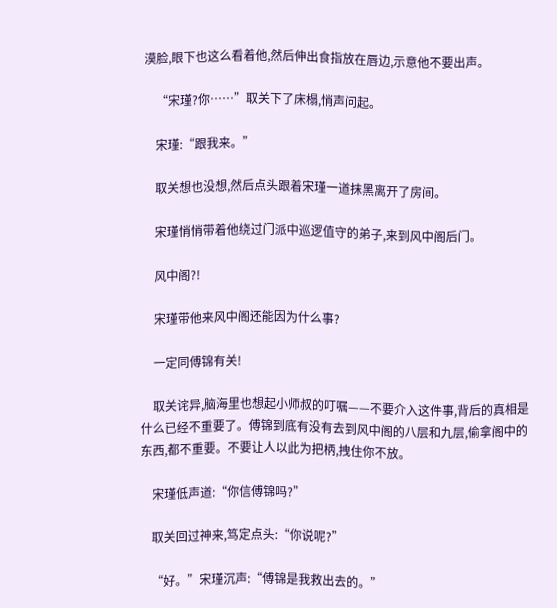漠脸,眼下也这么看着他,然后伸出食指放在唇边,示意他不要出声。

    “宋瑾?你……”取关下了床榻,悄声问起。

    宋瑾:“跟我来。”

    取关想也没想,然后点头跟着宋瑾一道抹黑离开了房间。

    宋瑾悄悄带着他绕过门派中巡逻值守的弟子,来到风中阁后门。

    风中阁?!

    宋瑾带他来风中阁还能因为什么事?

    一定同傅锦有关!

    取关诧异,脑海里也想起小师叔的叮嘱——不要介入这件事,背后的真相是什么已经不重要了。傅锦到底有没有去到风中阁的八层和九层,偷拿阁中的东西,都不重要。不要让人以此为把柄,拽住你不放。

    宋瑾低声道:“你信傅锦吗?”

    取关回过神来,笃定点头:“你说呢?”

    “好。”宋瑾沉声:“傅锦是我救出去的。”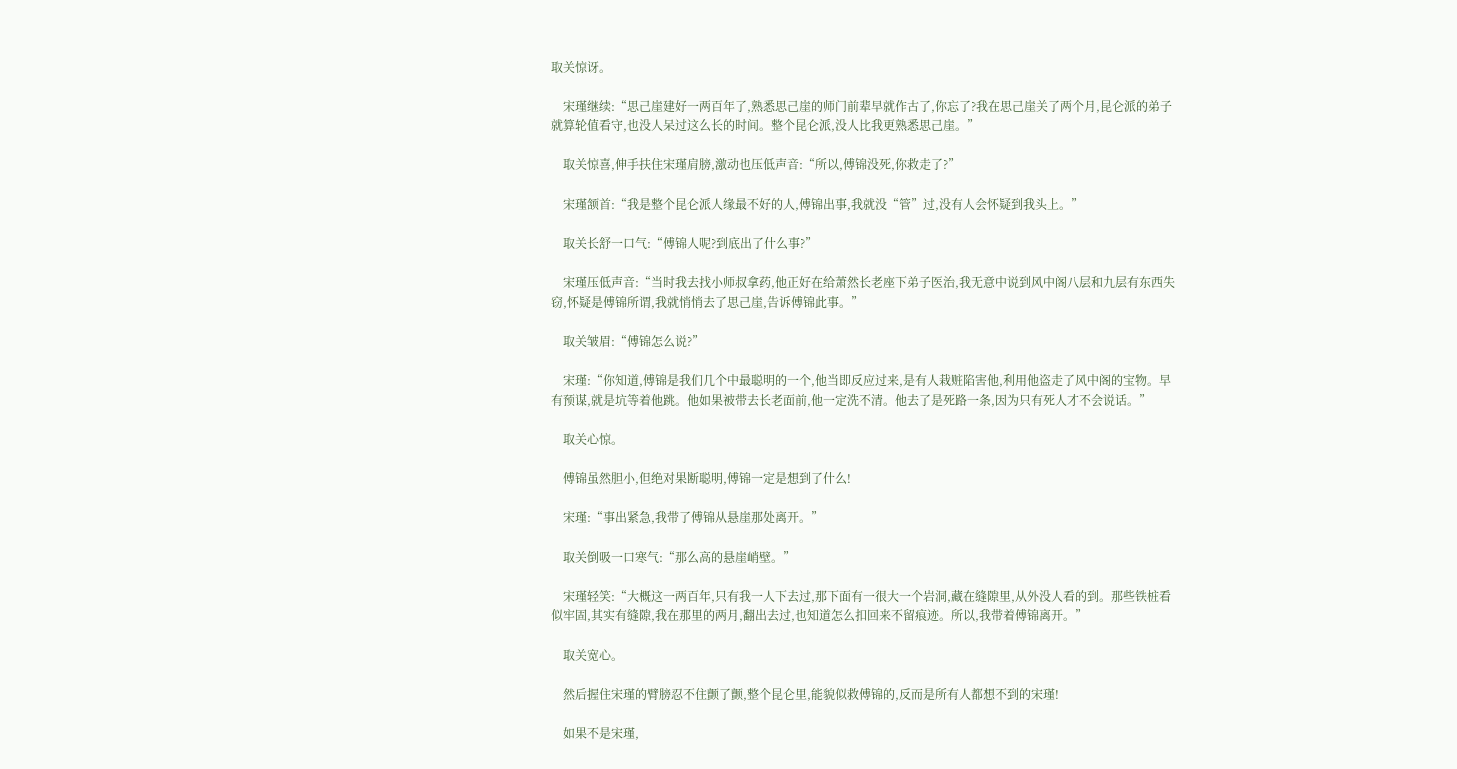取关惊讶。

    宋瑾继续:“思己崖建好一两百年了,熟悉思己崖的师门前辈早就作古了,你忘了?我在思己崖关了两个月,昆仑派的弟子就算轮值看守,也没人呆过这么长的时间。整个昆仑派,没人比我更熟悉思己崖。”

    取关惊喜,伸手扶住宋瑾肩膀,激动也压低声音:“所以,傅锦没死,你救走了?”

    宋瑾颔首:“我是整个昆仑派人缘最不好的人,傅锦出事,我就没“管”过,没有人会怀疑到我头上。”

    取关长舒一口气:“傅锦人呢?到底出了什么事?”

    宋瑾压低声音:“当时我去找小师叔拿药,他正好在给萧然长老座下弟子医治,我无意中说到风中阁八层和九层有东西失窃,怀疑是傅锦所谓,我就悄悄去了思己崖,告诉傅锦此事。”

    取关皱眉:“傅锦怎么说?”

    宋瑾:“你知道,傅锦是我们几个中最聪明的一个,他当即反应过来,是有人栽赃陷害他,利用他盗走了风中阁的宝物。早有预谋,就是坑等着他跳。他如果被带去长老面前,他一定洗不清。他去了是死路一条,因为只有死人才不会说话。”

    取关心惊。

    傅锦虽然胆小,但绝对果断聪明,傅锦一定是想到了什么!

    宋瑾:“事出紧急,我带了傅锦从悬崖那处离开。”

    取关倒吸一口寒气:“那么高的悬崖峭壁。”

    宋瑾轻笑:“大概这一两百年,只有我一人下去过,那下面有一很大一个岩洞,藏在缝隙里,从外没人看的到。那些铁桩看似牢固,其实有缝隙,我在那里的两月,翻出去过,也知道怎么扣回来不留痕迹。所以,我带着傅锦离开。”

    取关宽心。

    然后握住宋瑾的臂膀忍不住颤了颤,整个昆仑里,能貌似救傅锦的,反而是所有人都想不到的宋瑾!

    如果不是宋瑾,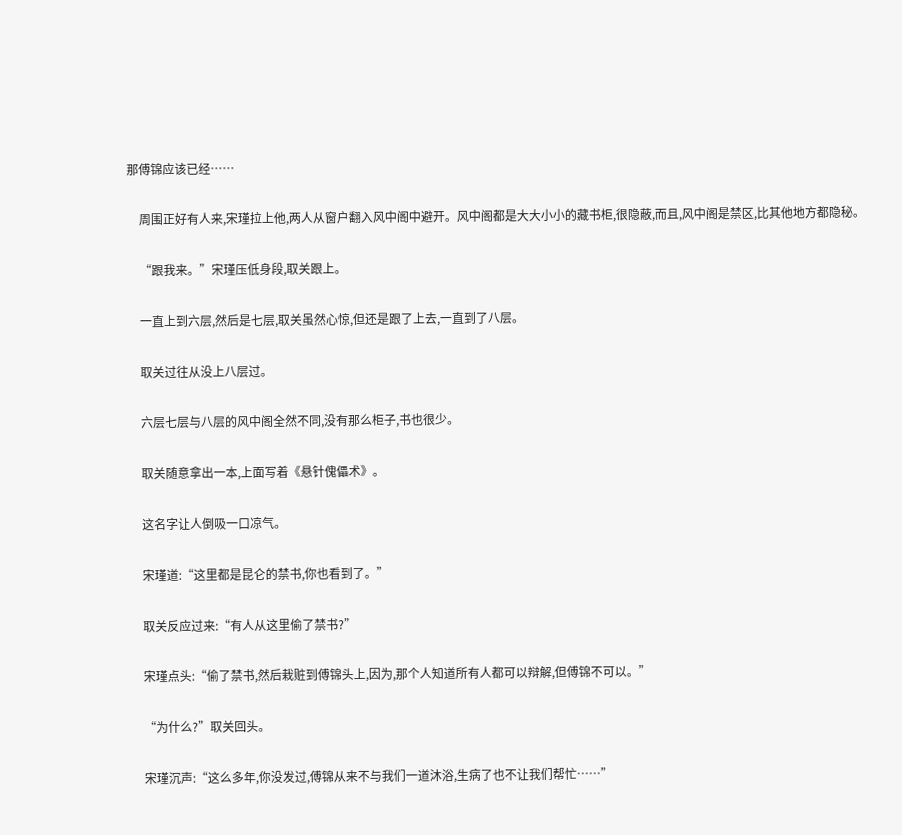那傅锦应该已经……

    周围正好有人来,宋瑾拉上他,两人从窗户翻入风中阁中避开。风中阁都是大大小小的藏书柜,很隐蔽,而且,风中阁是禁区,比其他地方都隐秘。

    “跟我来。”宋瑾压低身段,取关跟上。

    一直上到六层,然后是七层,取关虽然心惊,但还是跟了上去,一直到了八层。

    取关过往从没上八层过。

    六层七层与八层的风中阁全然不同,没有那么柜子,书也很少。

    取关随意拿出一本,上面写着《悬针傀儡术》。

    这名字让人倒吸一口凉气。

    宋瑾道:“这里都是昆仑的禁书,你也看到了。”

    取关反应过来:“有人从这里偷了禁书?”

    宋瑾点头:“偷了禁书,然后栽赃到傅锦头上,因为,那个人知道所有人都可以辩解,但傅锦不可以。”

    “为什么?”取关回头。

    宋瑾沉声:“这么多年,你没发过,傅锦从来不与我们一道沐浴,生病了也不让我们帮忙……”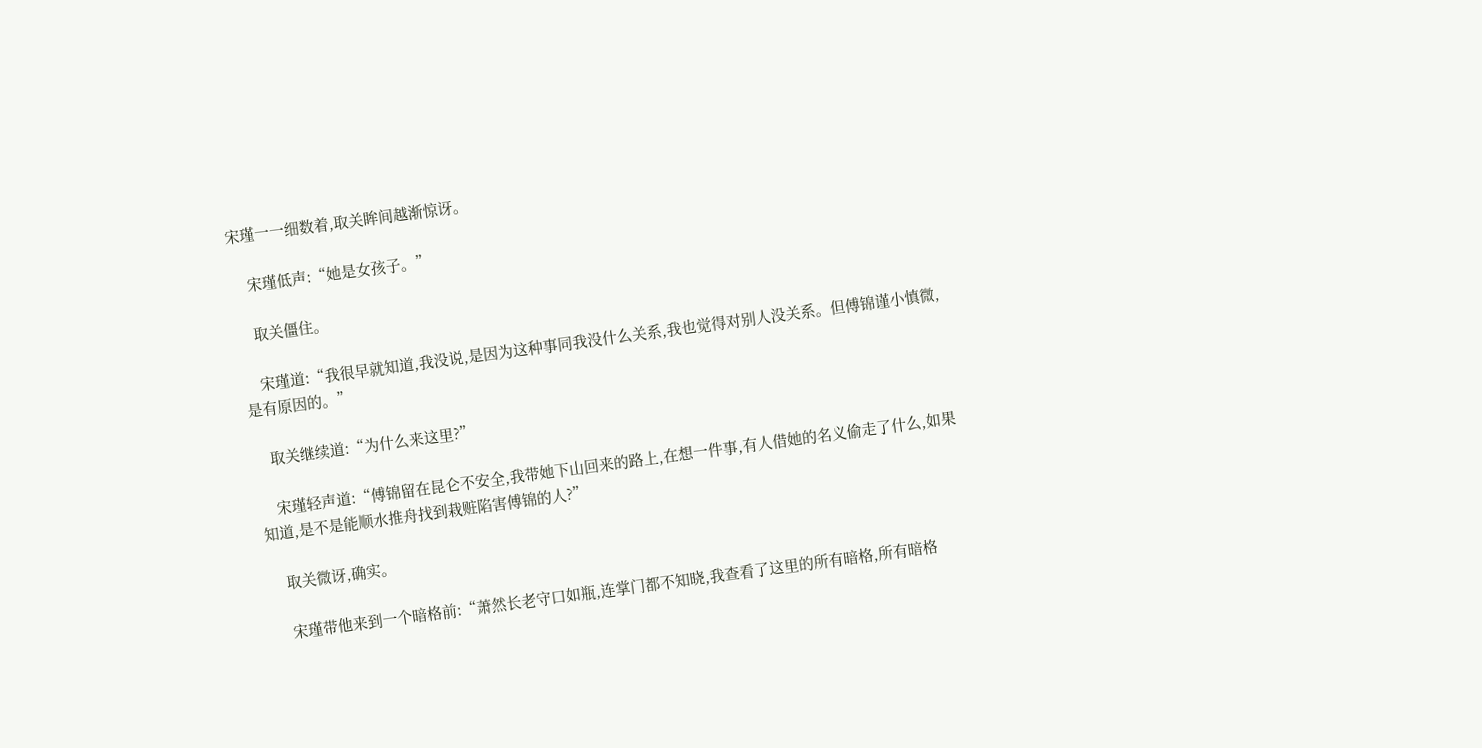宋瑾一一细数着,取关眸间越渐惊讶。

    宋瑾低声:“她是女孩子。”

    取关僵住。

    宋瑾道:“我很早就知道,我没说,是因为这种事同我没什么关系,我也觉得对别人没关系。但傅锦谨小慎微,是有原因的。”

    取关继续道:“为什么来这里?”

    宋瑾轻声道:“傅锦留在昆仑不安全,我带她下山回来的路上,在想一件事,有人借她的名义偷走了什么,如果知道,是不是能顺水推舟找到栽赃陷害傅锦的人?”

    取关微讶,确实。

    宋瑾带他来到一个暗格前:“萧然长老守口如瓶,连掌门都不知晓,我查看了这里的所有暗格,所有暗格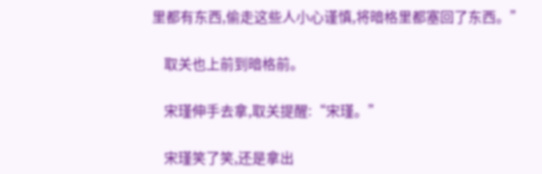里都有东西,偷走这些人小心谨慎,将暗格里都塞回了东西。”

    取关也上前到暗格前。

    宋瑾伸手去拿,取关提醒:“宋瑾。”

    宋瑾笑了笑,还是拿出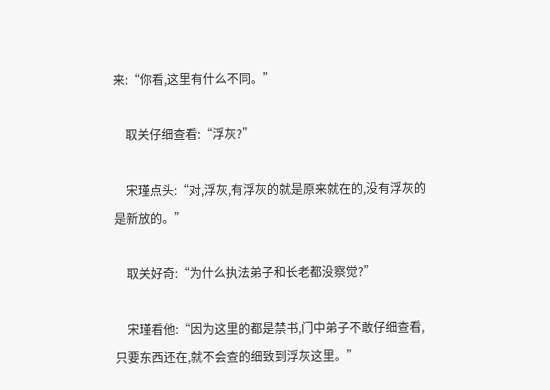来:“你看,这里有什么不同。”

    取关仔细查看:“浮灰?”

    宋瑾点头:“对,浮灰,有浮灰的就是原来就在的,没有浮灰的是新放的。”

    取关好奇:“为什么执法弟子和长老都没察觉?”

    宋瑾看他:“因为这里的都是禁书,门中弟子不敢仔细查看,只要东西还在,就不会查的细致到浮灰这里。”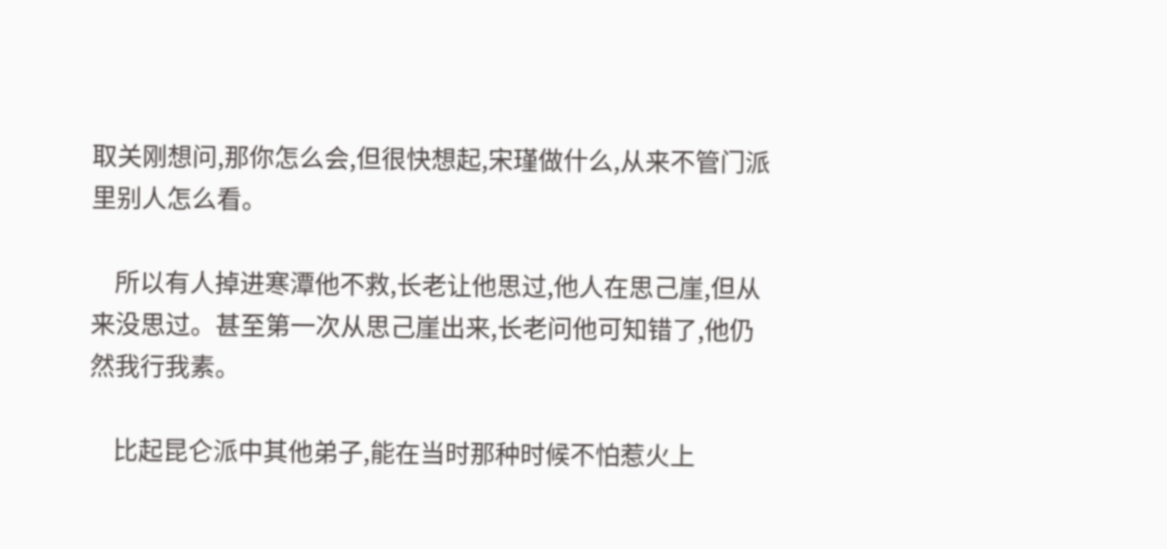取关刚想问,那你怎么会,但很快想起,宋瑾做什么,从来不管门派里别人怎么看。

    所以有人掉进寒潭他不救,长老让他思过,他人在思己崖,但从来没思过。甚至第一次从思己崖出来,长老问他可知错了,他仍然我行我素。

    比起昆仑派中其他弟子,能在当时那种时候不怕惹火上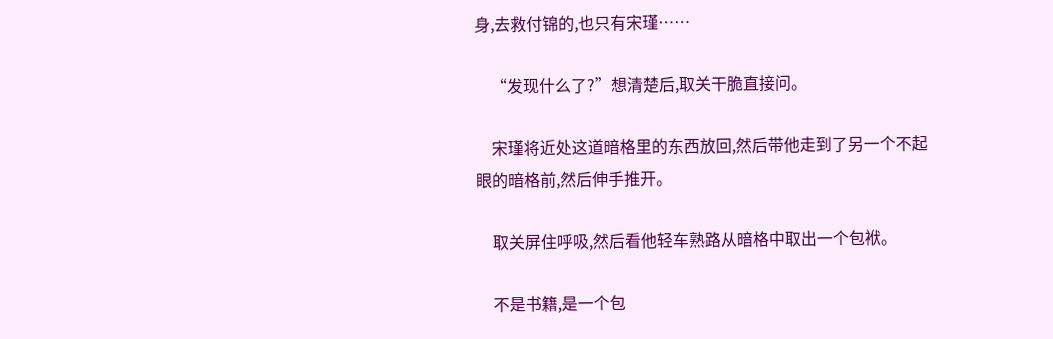身,去救付锦的,也只有宋瑾……

    “发现什么了?”想清楚后,取关干脆直接问。

    宋瑾将近处这道暗格里的东西放回,然后带他走到了另一个不起眼的暗格前,然后伸手推开。

    取关屏住呼吸,然后看他轻车熟路从暗格中取出一个包袱。

    不是书籍,是一个包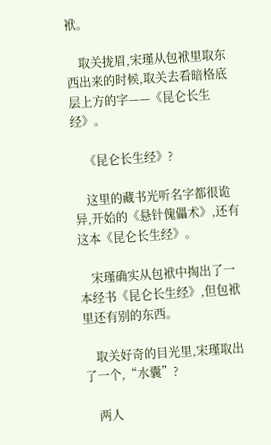袱。

    取关拢眉,宋瑾从包袱里取东西出来的时候,取关去看暗格底层上方的字——《昆仑长生经》。

    《昆仑长生经》?

    这里的藏书光听名字都很诡异,开始的《悬针傀儡术》,还有这本《昆仑长生经》。

    宋瑾确实从包袱中掏出了一本经书《昆仑长生经》,但包袱里还有别的东西。

    取关好奇的目光里,宋瑾取出了一个,“水囊”?

    两人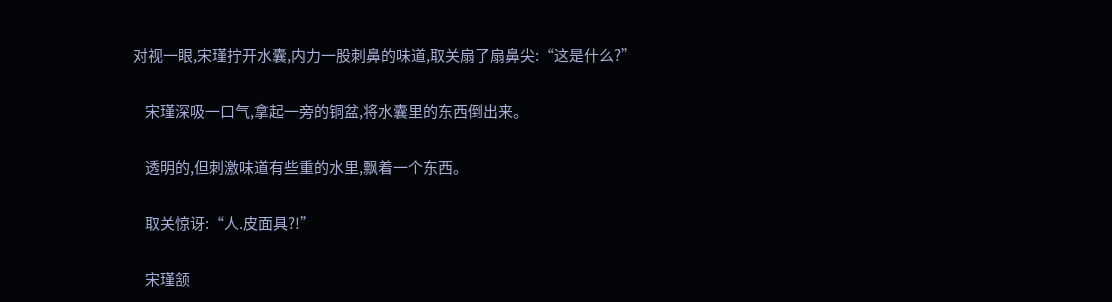对视一眼,宋瑾拧开水囊,内力一股刺鼻的味道,取关扇了扇鼻尖:“这是什么?”

    宋瑾深吸一口气,拿起一旁的铜盆,将水囊里的东西倒出来。

    透明的,但刺激味道有些重的水里,飘着一个东西。

    取关惊讶:“人.皮面具?!”

    宋瑾颔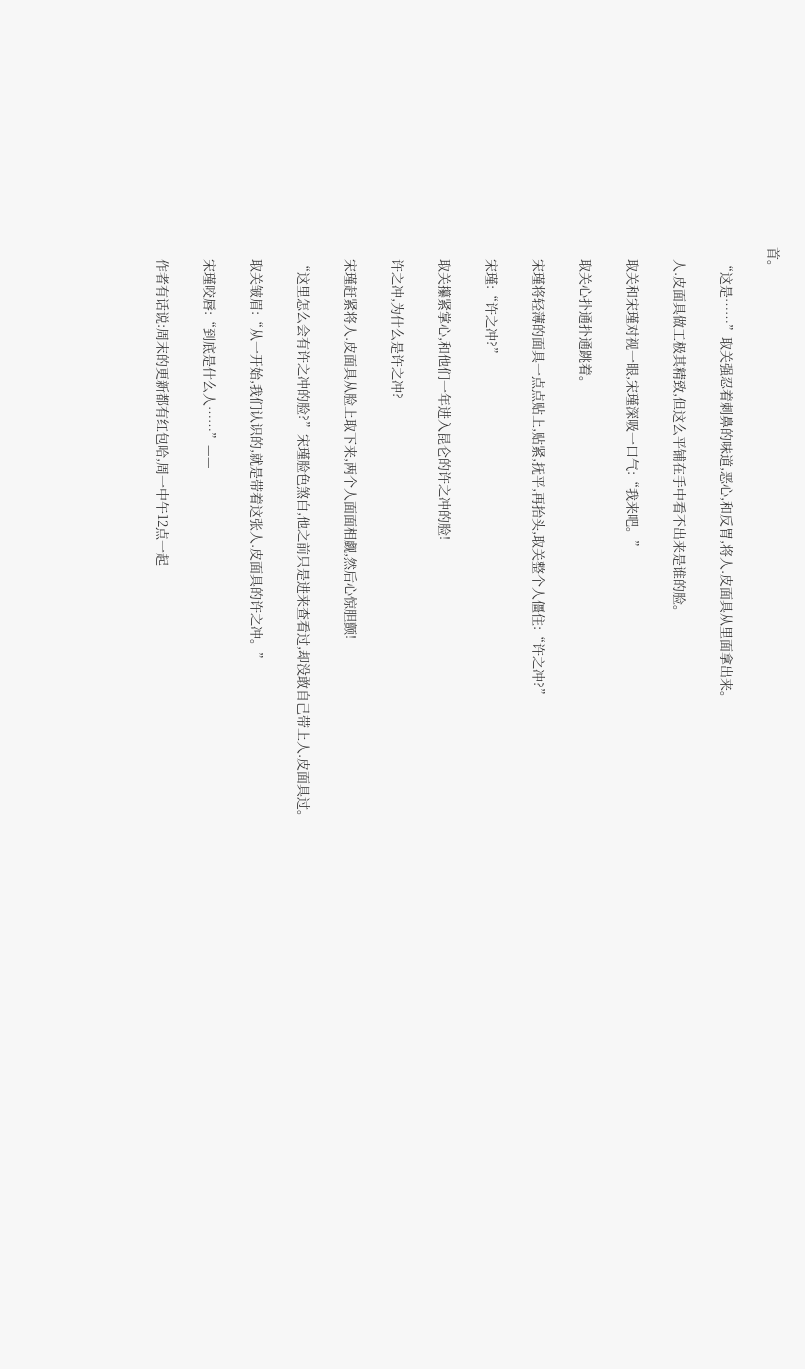首。

    “这是……”取关强忍着刺鼻的味道,恶心,和反胃,将人.皮面具从里面拿出来。

    人.皮面具做工极其精致,但这么平铺在手中看不出来是谁的脸。

    取关和宋瑾对视一眼,宋瑾深吸一口气:“我来吧。”

    取关心扑通扑通跳着。

    宋瑾将轻薄的面具一点点贴上,贴紧,抚平,再抬头,取关整个人僵住:“许之冲?”

    宋瑾:“许之冲?”

    取关攥紧掌心,和他们一年进入昆仑的许之冲的脸!

    许之冲,为什么是许之冲?

    宋瑾赶紧将人.皮面具从脸上取下来,两个人面面相觑,然后心惊胆颤!

    “这里怎么会有许之冲的脸?”宋瑾脸色煞白,他之前只是进来查看过,却没敢自己带上人.皮面具过。

    取关皱眉:“从一开始,我们认识的,就是带着这张人.皮面具的许之冲。”

    宋瑾咬唇:“到底是什么人……”——

    作者有话说:周末的更新都有红包哈,周一中午12点一起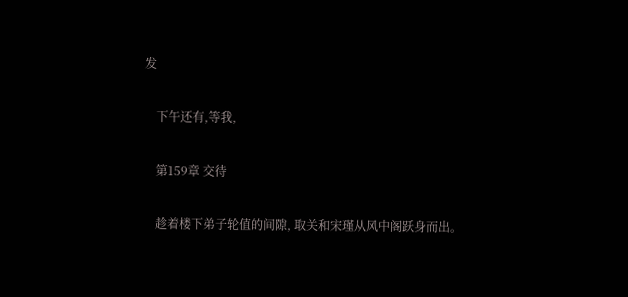发

    下午还有,等我,

    第159章 交待

    趁着楼下弟子轮值的间隙, 取关和宋瑾从风中阁跃身而出。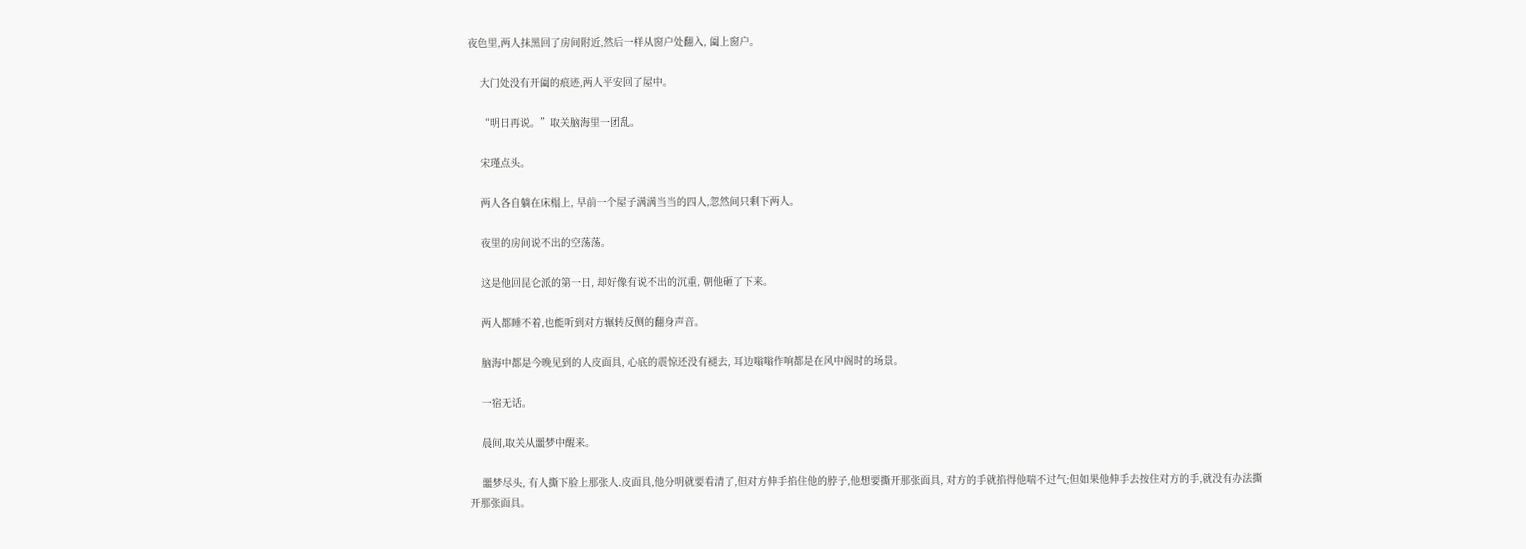夜色里,两人抹黑回了房间附近,然后一样从窗户处翻入, 阖上窗户。

    大门处没有开阖的痕迹,两人平安回了屋中。

    “明日再说。”取关脑海里一团乱。

    宋瑾点头。

    两人各自躺在床榻上, 早前一个屋子满满当当的四人,忽然间只剩下两人。

    夜里的房间说不出的空荡荡。

    这是他回昆仑派的第一日, 却好像有说不出的沉重, 朝他砸了下来。

    两人都睡不着,也能听到对方辗转反侧的翻身声音。

    脑海中都是今晚见到的人皮面具, 心底的震惊还没有褪去, 耳边嗡嗡作响都是在风中阁时的场景。

    一宿无话。

    晨间,取关从噩梦中醒来。

    噩梦尽头, 有人撕下脸上那张人.皮面具,他分明就要看清了,但对方伸手掐住他的脖子,他想要撕开那张面具, 对方的手就掐得他喘不过气;但如果他伸手去按住对方的手,就没有办法撕开那张面具。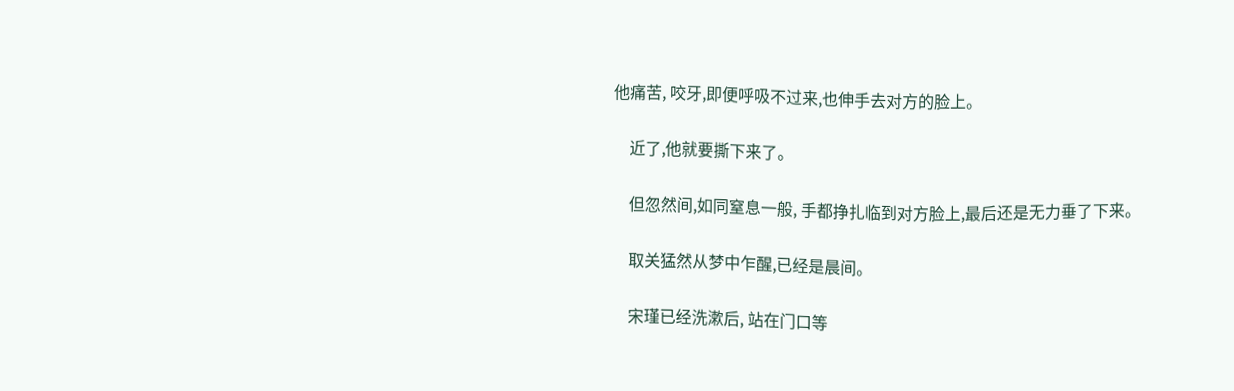他痛苦, 咬牙,即便呼吸不过来,也伸手去对方的脸上。

    近了,他就要撕下来了。

    但忽然间,如同窒息一般, 手都挣扎临到对方脸上,最后还是无力垂了下来。

    取关猛然从梦中乍醒,已经是晨间。

    宋瑾已经洗漱后, 站在门口等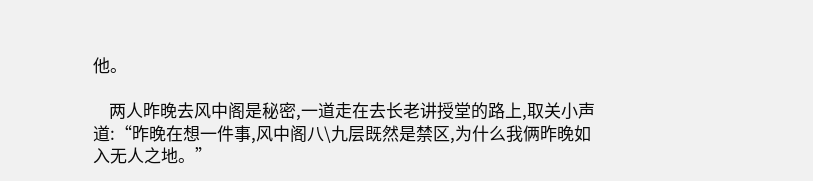他。

    两人昨晚去风中阁是秘密,一道走在去长老讲授堂的路上,取关小声道:“昨晚在想一件事,风中阁八\九层既然是禁区,为什么我俩昨晚如入无人之地。”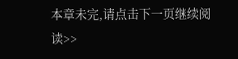本章未完,请点击下一页继续阅读>>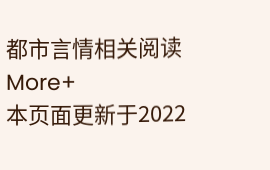都市言情相关阅读More+
本页面更新于2022